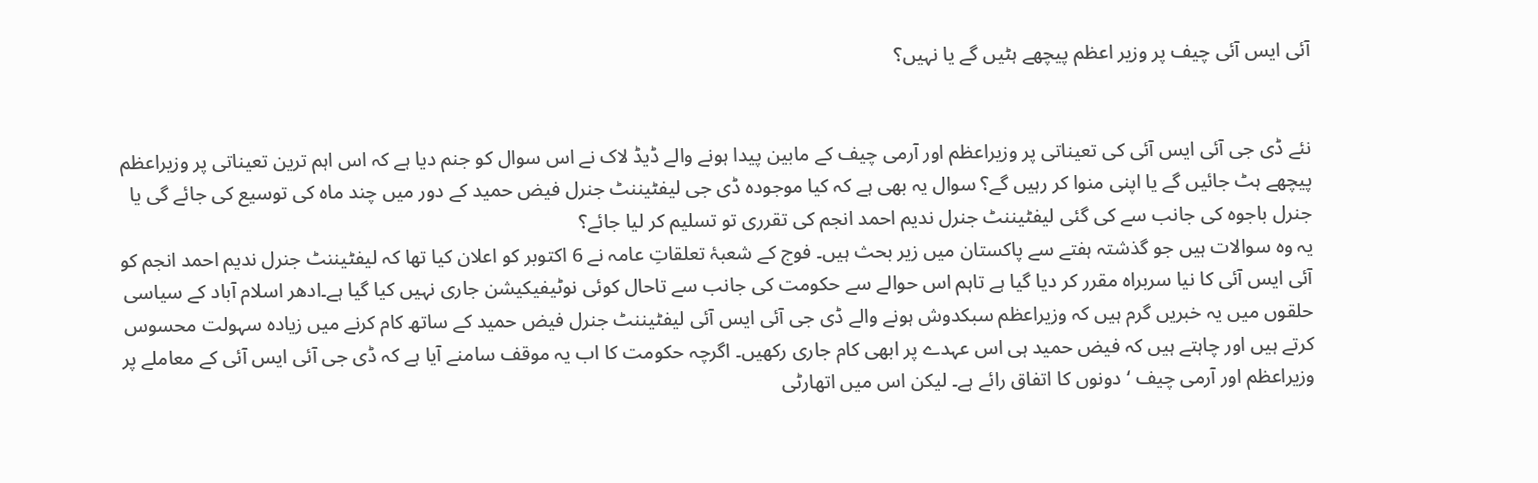آئی ایس آئی چیف پر وزیر اعظم پیچھے ہٹیں گے یا نہیں؟


نئے ڈی جی آئی ایس آئی کی تعیناتی پر وزیراعظم اور آرمی چیف کے مابین پیدا ہونے والے ڈیڈ لاک نے اس سوال کو جنم دیا ہے کہ اس اہم ترین تعیناتی پر وزیراعظم پیچھے ہٹ جائیں گے یا اپنی منوا کر رہیں گے؟ سوال یہ بھی ہے کہ کیا موجودہ ڈی جی لیفٹیننٹ جنرل فیض حمید کے دور میں چند ماہ کی توسیع کی جائے گی یا جنرل باجوہ کی جانب سے کی گئی لیفٹیننٹ جنرل ندیم احمد انجم کی تقرری تو تسلیم کر لیا جائے؟
یہ وہ سوالات ہیں جو گذشتہ ہفتے سے پاکستان میں زیر بحث ہیں۔ فوج کے شعبۂ تعلقاتِ عامہ نے 6 اکتوبر کو اعلان کیا تھا کہ لیفٹیننٹ جنرل ندیم احمد انجم کو آئی ایس آئی کا نیا سربراہ مقرر کر دیا گیا ہے تاہم اس حوالے سے حکومت کی جانب سے تاحال کوئی نوٹیفیکیشن جاری نہیں کیا گیا ہے۔ادھر اسلام آباد کے سیاسی حلقوں میں یہ خبریں گرم ہیں کہ وزیراعظم سبکدوش ہونے والے ڈی جی آئی ایس آئی لیفٹیننٹ جنرل فیض حمید کے ساتھ کام کرنے میں زیادہ سہولت محسوس کرتے ہیں اور چاہتے ہیں کہ فیض حمید ہی اس عہدے پر ابھی کام جاری رکھیں۔ اگرچہ حکومت کا اب یہ موقف سامنے آیا ہے کہ ڈی جی آئی ایس آئی کے معاملے پر وزیراعظم اور آرمی چیف ‘دونوں کا اتفاق رائے ہے۔ لیکن اس میں اتھارٹی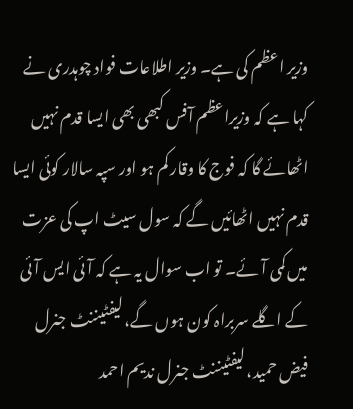وزیر اعظم کی ہے۔ وزیر اطلاعات فواد چوہدری نے کہا ہے کہ وزیراعظم آفس کبھی بھی ایسا قدم نہیں اٹھائے گا کہ فوج کا وقار کم ہو اور سپہ سالار کوئی ایسا قدم نہیں اٹھائیں گے کہ سول سیٹ اپ کی عزت میں کمی آئے۔ تو اب سوال یہ ہے کہ آئی ایس آئی کے اگلے سربراہ کون ہوں گے، لیفٹیننٹ جنرل فیض حمید، لیفٹیننٹ جنرل ندیم احمد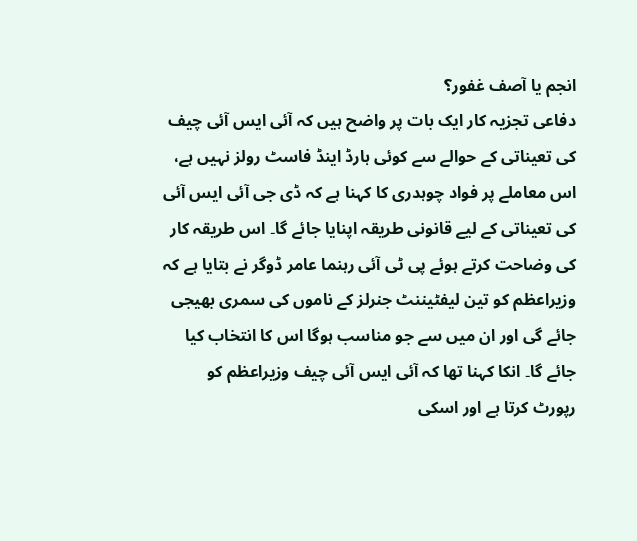انجم یا آصف غفور؟
دفاعی تجزیہ کار ایک بات پر واضح ہیں کہ آئی ایس آئی چیف کی تعیناتی کے حوالے سے کوئی ہارڈ اینڈ فاسٹ رولز نہیں ہے، اس معاملے پر فواد چوہدری کا کہنا ہے کہ ڈی جی آئی ایس آئی کی تعیناتی کے لیے قانونی طریقہ اپنایا جائے گا۔ اس طریقہ کار کی وضاحت کرتے ہوئے پی ٹی آئی رہنما عامر ڈوگر نے بتایا ہے کہ وزیراعظم کو تین لیفٹیننٹ جنرلز کے ناموں کی سمری بھیجی جائے گی اور ان میں سے جو مناسب ہوگا اس کا انتخاب کیا جائے گا۔ انکا کہنا تھا کہ آئی ایس آئی چیف وزیراعظم کو رپورٹ کرتا ہے اور اسکی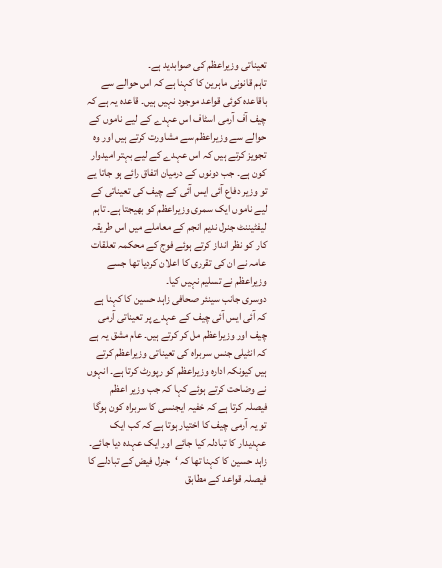تعیناتی وزیراعظم کی صوابدید ہے۔
تاہم قانونی ماہرین کا کہنا ہے کہ اس حوالے سے باقاعدہ کوئی قواعد موجود نہیں ہیں۔ قاعدہ یہ ہے کہ چیف آف آرمی اسٹاف اس عہدے کے لیے ناموں کے حوالے سے وزیراعظم سے مشاورت کرتے ہیں اور وہ تجویز کرتے ہیں کہ اس عہدے کے لیے بہتر امیدوار کون ہے۔ جب دونوں کے درمیان اتفاق رائے ہو جاتا یے تو وزیر دفاع آئی ایس آئی کے چیف کی تعیناتی کے لیے ناموں ایک سمری وزیراعظم کو بھیجتا ہے۔ تاہم لیفٹیننٹ جنرل ندیم انجم کے معاملے میں اس طریقہ کار کو نظر انداز کرتے ہوئے فوج کے محکمہ تعلقات عامہ نے ان کی تقرری کا اعلان کردیا تھا جسے وزیراعظم نے تسلیم نہیں کیا۔
دوسری جانب سینئر صحافی زاہد حسین کا کہنا ہے کہ آئی ایس آئی چیف کے عہدے پر تعیناتی آرمی چیف اور وزیراعظم مل کر کرتے ہیں۔ عام مشق یہ ہے کہ انٹیلی جنس سربراہ کی تعیناتی وزیراعظم کرتے ہیں کیونکہ ادارہ وزیراعظم کو رپورٹ کرتا ہے۔ انہوں نے وضاحت کرتے ہوئے کہا کہ جب وزیر اعظم فیصلہ کرتا ہے کہ خفیہ ایجنسی کا سربراہ کون ہوگا تو یہ آرمی چیف کا اختیار ہوتا ہے کہ کب ایک عہدیدار کا تبادلہ کیا جائے اور ایک عہدہ دیا جائے۔ زاہد حسین کا کہنا تھا کہ ‘جنرل فیض کے تبادلے کا فیصلہ قواعد کے مطابق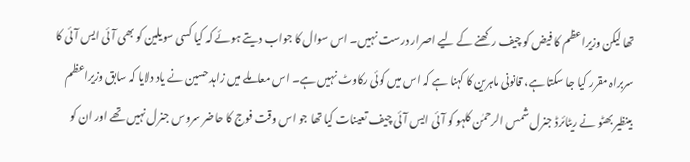تھا لیکن وزیراعظم کا فیض کو چیف رکھنے کے لیے اصرار درست نہیں۔ اس سوال کا جواب دیتے ہوئے کہ کیا کسی سویلین کو بھی آئی ایس آئی کا سربراہ مقرر کیا جا سکتا ہے، قانونی ماہرین کا کہنا ہے کہ اس میں کوئی رکاوٹ نہیں ہے۔ اس معاملے میں زاہد حسین نے یاد دلایا کہ سابق وزیراعظم بینظیر بھٹو نے ریٹائرڈ جنرل شمس الرحمٰن کلہو کو آئی ایس آئی چیف تعینات کیا تھا جو اس وقت فوج کا حاضر سروس جنرل نہیں تھے اور ان کو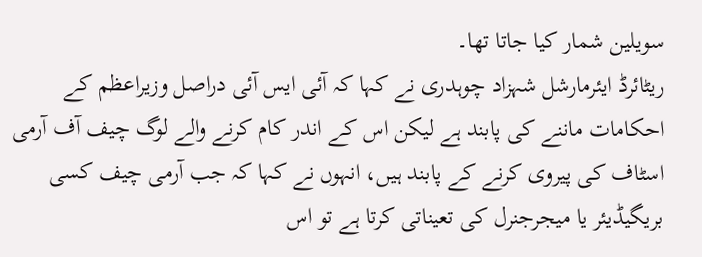سویلین شمار کیا جاتا تھا۔
ریٹائرڈ ایئرمارشل شہزاد چوہدری نے کہا کہ آئی ایس آئی دراصل وزیراعظم کے احکامات ماننے کی پابند ہے لیکن اس کے اندر کام کرنے والے لوگ چیف آف آرمی اسٹاف کی پیروی کرنے کے پابند ہیں، انہوں نے کہا کہ جب آرمی چیف کسی بریگیڈیئر یا میجرجنرل کی تعیناتی کرتا ہے تو اس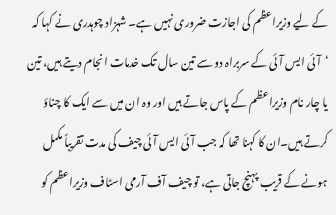کے لیے وزیراعظم کی اجازت ضروری نہیں ہے۔ شہزاد چوہدری نے کہا کہ ‘آئی ایس آئی کے سربراہ دو سے تین سال تک خدمات انجام دیتے ہیں، تین یا چار نام وزیراعظم کے پاس جاتے ہیں اور وہ ان میں سے ایک کا چناؤ کرتے ہیں۔ان کا کہنا تھا کہ جب آئی ایس آئی چیف کی مدت تقریباً مکمل ہونے کے قریب پہنچ جاتی ہے، تو چیف آف آرمی اسٹاف وزیراعظم کو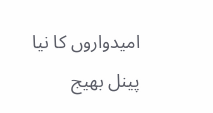امیدواروں کا نیا پینل بھیج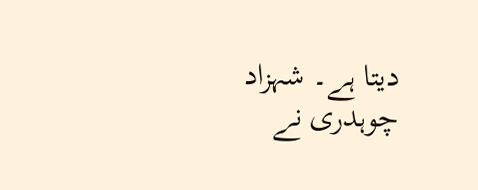دیتا ہے۔ شہزاد چوہدری نے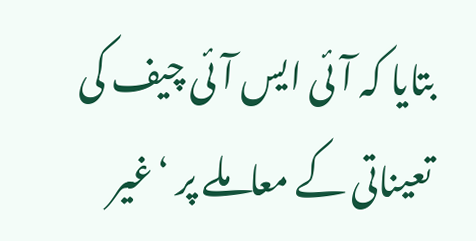بتایا کہ آئی ایس آئی چیف کی تعیناتی کے معاملے پر ‘غیر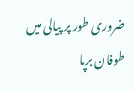ضروری طور پر پیالی میں طوفان برپا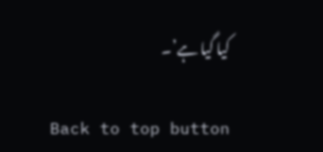کیا گیا ہے’۔

Back to top button